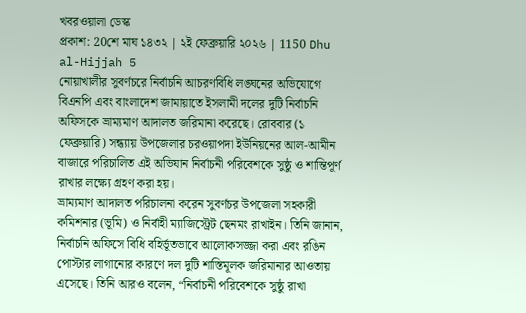খবরওয়ালা ডেস্ক
প্রকাশ: 20শে মাঘ ১৪৩২ | ২ই ফেব্রুয়ারি ২০২৬ | 1150 Dhu al-Hijjah 5
নোয়াখালীর সুবর্ণচরে নির্বাচনি আচরণবিধি লঙ্ঘনের অভিযোগে বিএনপি এবং বাংলাদেশ জামায়াতে ইসলামী দলের দুটি নির্বাচনি অফিসকে ভ্রাম্যমাণ আদালত জরিমানা করেছে। রোববার (১ ফেব্রুয়ারি) সন্ধ্যায় উপজেলার চরওয়াপদা ইউনিয়নের আল-আমীন বাজারে পরিচালিত এই অভিযান নির্বাচনী পরিবেশকে সুষ্ঠু ও শান্তিপূর্ণ রাখার লক্ষ্যে গ্রহণ করা হয়।
ভ্রাম্যমাণ আদালত পরিচালনা করেন সুবর্ণচর উপজেলা সহকারী কমিশনার (ভূমি) ও নির্বাহী ম্যাজিস্ট্রেট ছেনমং রাখাইন। তিনি জানান, নির্বাচনি অফিসে বিধি বহির্ভূতভাবে আলোকসজ্জা করা এবং রঙিন পোস্টার লাগানোর কারণে দল দুটি শাস্তিমূলক জরিমানার আওতায় এসেছে। তিনি আরও বলেন, “নির্বাচনী পরিবেশকে সুষ্ঠু রাখা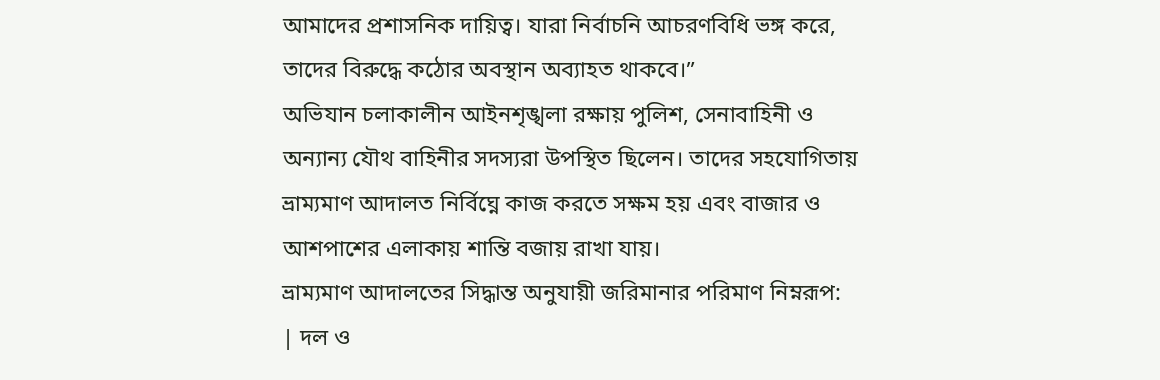আমাদের প্রশাসনিক দায়িত্ব। যারা নির্বাচনি আচরণবিধি ভঙ্গ করে, তাদের বিরুদ্ধে কঠোর অবস্থান অব্যাহত থাকবে।”
অভিযান চলাকালীন আইনশৃঙ্খলা রক্ষায় পুলিশ, সেনাবাহিনী ও অন্যান্য যৌথ বাহিনীর সদস্যরা উপস্থিত ছিলেন। তাদের সহযোগিতায় ভ্রাম্যমাণ আদালত নির্বিঘ্নে কাজ করতে সক্ষম হয় এবং বাজার ও আশপাশের এলাকায় শান্তি বজায় রাখা যায়।
ভ্রাম্যমাণ আদালতের সিদ্ধান্ত অনুযায়ী জরিমানার পরিমাণ নিম্নরূপ:
| দল ও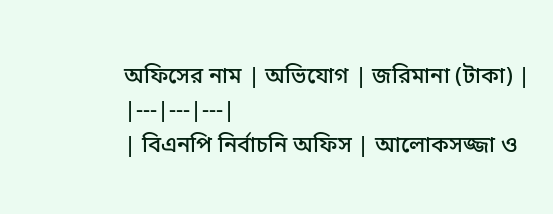অফিসের নাম | অভিযোগ | জরিমানা (টাকা) |
|---|---|---|
| বিএনপি নির্বাচনি অফিস | আলোকসজ্জা ও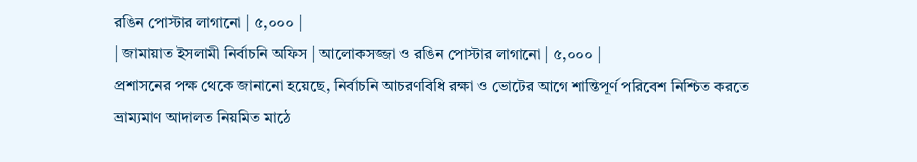রঙিন পোস্টার লাগানো | ৫,০০০ |
| জামায়াত ইসলামী নির্বাচনি অফিস | আলোকসজ্জা ও রঙিন পোস্টার লাগানো | ৫,০০০ |
প্রশাসনের পক্ষ থেকে জানানো হয়েছে, নির্বাচনি আচরণবিধি রক্ষা ও ভোটের আগে শান্তিপূর্ণ পরিবেশ নিশ্চিত করতে ভ্রাম্যমাণ আদালত নিয়মিত মাঠে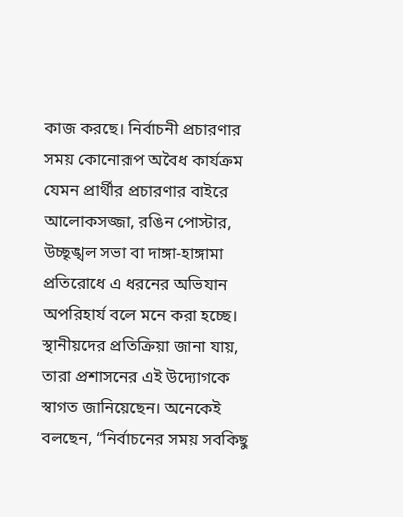কাজ করছে। নির্বাচনী প্রচারণার সময় কোনোরূপ অবৈধ কার্যক্রম যেমন প্রার্থীর প্রচারণার বাইরে আলোকসজ্জা, রঙিন পোস্টার, উচ্ছৃঙ্খল সভা বা দাঙ্গা-হাঙ্গামা প্রতিরোধে এ ধরনের অভিযান অপরিহার্য বলে মনে করা হচ্ছে।
স্থানীয়দের প্রতিক্রিয়া জানা যায়, তারা প্রশাসনের এই উদ্যোগকে স্বাগত জানিয়েছেন। অনেকেই বলছেন, “নির্বাচনের সময় সবকিছু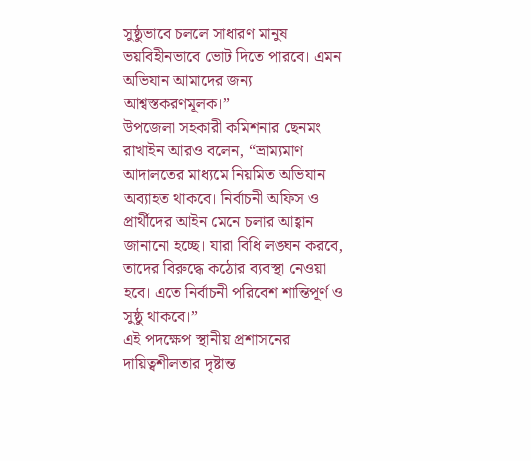সুষ্ঠুভাবে চললে সাধারণ মানুষ ভয়বিহীনভাবে ভোট দিতে পারবে। এমন অভিযান আমাদের জন্য আশ্বস্তকরণমূলক।”
উপজেলা সহকারী কমিশনার ছেনমং রাখাইন আরও বলেন, “ভ্রাম্যমাণ আদালতের মাধ্যমে নিয়মিত অভিযান অব্যাহত থাকবে। নির্বাচনী অফিস ও প্রার্থীদের আইন মেনে চলার আহ্বান জানানো হচ্ছে। যারা বিধি লঙ্ঘন করবে, তাদের বিরুদ্ধে কঠোর ব্যবস্থা নেওয়া হবে। এতে নির্বাচনী পরিবেশ শান্তিপূর্ণ ও সুষ্ঠু থাকবে।”
এই পদক্ষেপ স্থানীয় প্রশাসনের দায়িত্বশীলতার দৃষ্টান্ত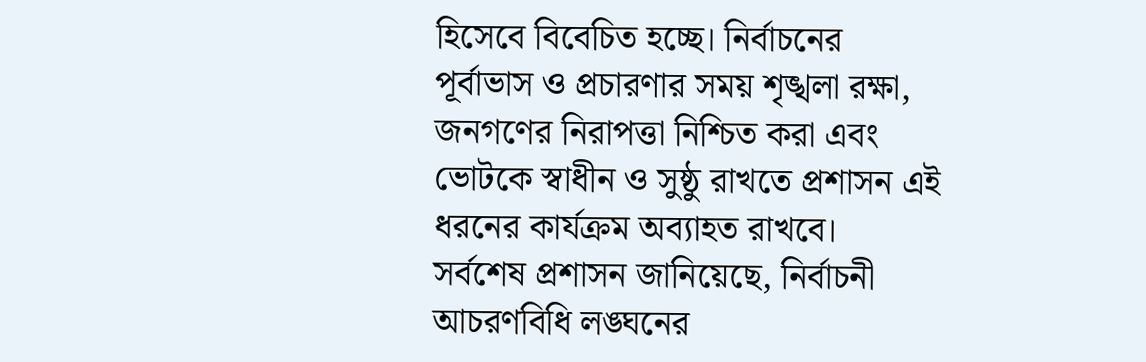হিসেবে বিবেচিত হচ্ছে। নির্বাচনের পূর্বাভাস ও প্রচারণার সময় শৃঙ্খলা রক্ষা, জনগণের নিরাপত্তা নিশ্চিত করা এবং ভোটকে স্বাধীন ও সুষ্ঠু রাখতে প্রশাসন এই ধরনের কার্যক্রম অব্যাহত রাখবে।
সর্বশেষ প্রশাসন জানিয়েছে, নির্বাচনী আচরণবিধি লঙ্ঘনের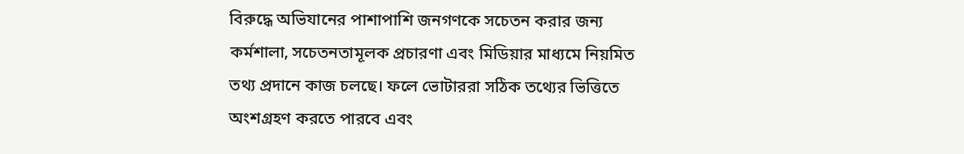বিরুদ্ধে অভিযানের পাশাপাশি জনগণকে সচেতন করার জন্য কর্মশালা, সচেতনতামূলক প্রচারণা এবং মিডিয়ার মাধ্যমে নিয়মিত তথ্য প্রদানে কাজ চলছে। ফলে ভোটাররা সঠিক তথ্যের ভিত্তিতে অংশগ্রহণ করতে পারবে এবং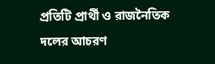প্রতিটি প্রার্থী ও রাজনৈতিক দলের আচরণ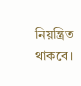নিয়ন্ত্রিত থাকবে।